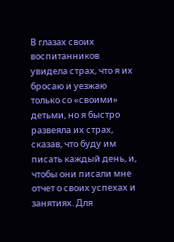В глазах своих воспитанников увидела страх, что я их бросаю и уезжаю только со «своими» детьми, но я быстро развеяла их страх, сказав, что буду им писать каждый день, и, чтобы они писали мне отчет о своих успехах и занятиях. Для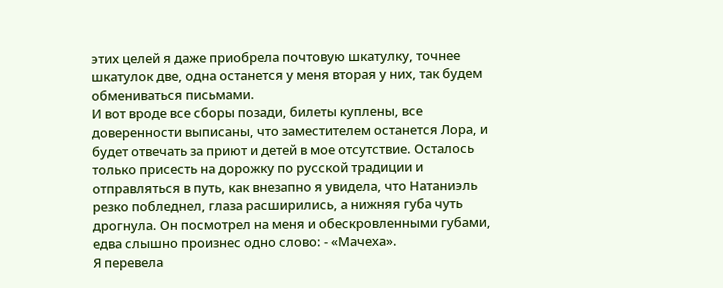этих целей я даже приобрела почтовую шкатулку, точнее шкатулок две, одна останется у меня вторая у них, так будем обмениваться письмами.
И вот вроде все сборы позади, билеты куплены, все доверенности выписаны, что заместителем останется Лора, и будет отвечать за приют и детей в мое отсутствие. Осталось только присесть на дорожку по русской традиции и отправляться в путь, как внезапно я увидела, что Натаниэль резко побледнел, глаза расширились, а нижняя губа чуть дрогнула. Он посмотрел на меня и обескровленными губами, едва слышно произнес одно слово: - «Мачеха».
Я перевела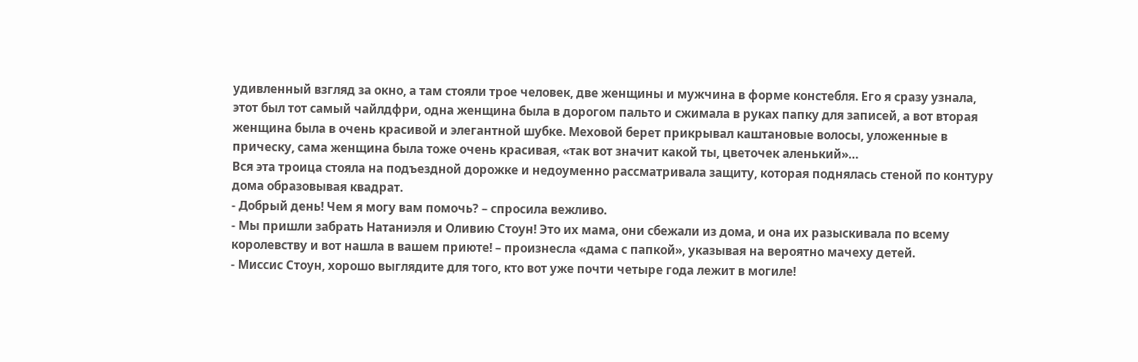удивленный взгляд за окно, а там стояли трое человек, две женщины и мужчина в форме констебля. Его я сразу узнала, этот был тот самый чайлдфри, одна женщина была в дорогом пальто и сжимала в руках папку для записей, а вот вторая женщина была в очень красивой и элегантной шубке. Меховой берет прикрывал каштановые волосы, уложенные в прическу, сама женщина была тоже очень красивая, «так вот значит какой ты, цветочек аленький»…
Вся эта троица стояла на подъездной дорожке и недоуменно рассматривала защиту, которая поднялась стеной по контуру дома образовывая квадрат.
- Добрый день! Чем я могу вам помочь? – спросила вежливо.
- Мы пришли забрать Натаниэля и Оливию Стоун! Это их мама, они сбежали из дома, и она их разыскивала по всему королевству и вот нашла в вашем приюте! – произнесла «дама с папкой», указывая на вероятно мачеху детей.
- Миссис Стоун, хорошо выглядите для того, кто вот уже почти четыре года лежит в могиле!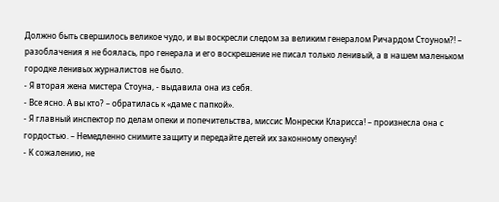Должно быть свершилось великое чудо, и вы воскресли следом за великим генералом Ричардом Стоуном?! – разоблачения я не боялась, про генерала и его воскрешение не писал только ленивый, а в нашем маленьком городке ленивых журналистов не было.
- Я вторая жена мистера Стоуна, - выдавила она из себя.
- Все ясно. А вы кто? – обратилась к «даме с папкой».
- Я главный инспектор по делам опеки и попечительства, миссис Монрески Кларисса! – произнесла она с гордостью. – Немедленно снимите защиту и передайте детей их законному опекуну!
- К сожалению, не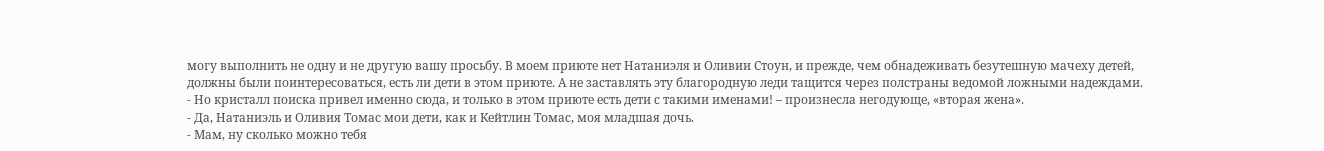могу выполнить не одну и не другую вашу просьбу. В моем приюте нет Натаниэля и Оливии Стоун, и прежде, чем обнадеживать безутешную мачеху детей, должны были поинтересоваться, есть ли дети в этом приюте. А не заставлять эту благородную леди тащится через полстраны ведомой ложными надеждами.
- Но кристалл поиска привел именно сюда, и только в этом приюте есть дети с такими именами! – произнесла негодующе, «вторая жена».
- Да, Натаниэль и Оливия Томас мои дети, как и Кейтлин Томас, моя младшая дочь.
- Мам, ну сколько можно тебя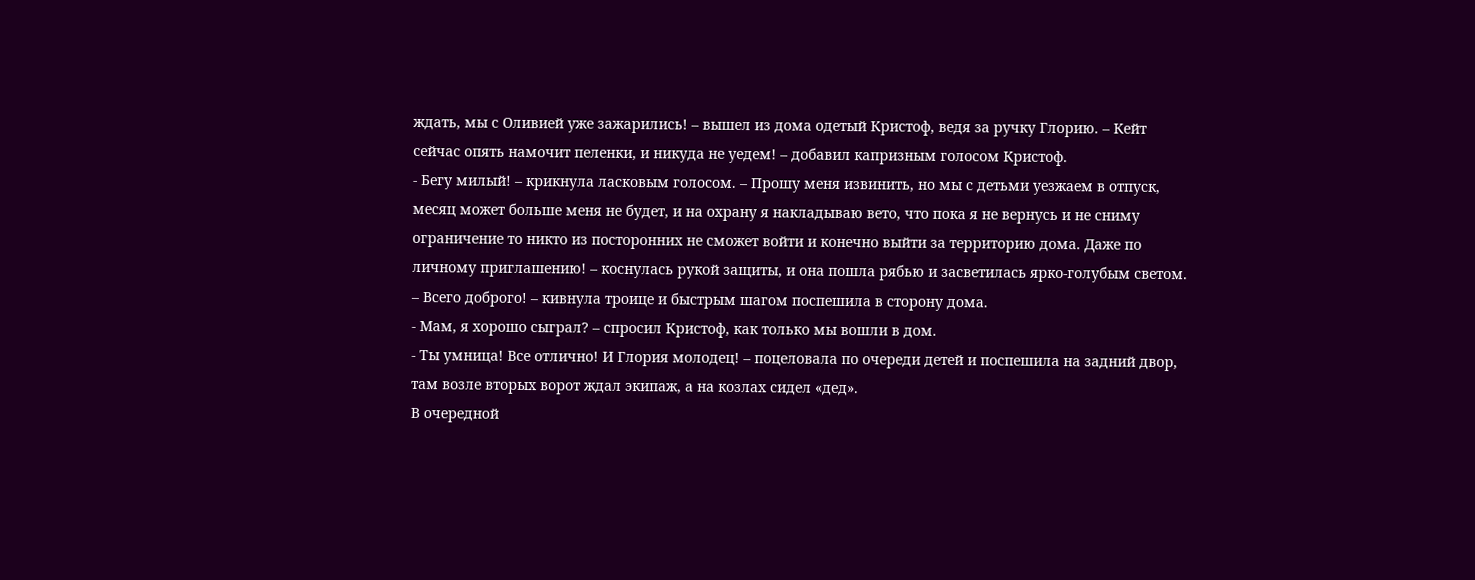ждать, мы с Оливией уже зажарились! – вышел из дома одетый Кристоф, ведя за ручку Глорию. – Кейт сейчас опять намочит пеленки, и никуда не уедем! – добавил капризным голосом Кристоф.
- Бегу милый! – крикнула ласковым голосом. – Прошу меня извинить, но мы с детьми уезжаем в отпуск, месяц может больше меня не будет, и на охрану я накладываю вето, что пока я не вернусь и не сниму ограничение то никто из посторонних не сможет войти и конечно выйти за территорию дома. Даже по личному приглашению! – коснулась рукой защиты, и она пошла рябью и засветилась ярко-голубым светом. – Всего доброго! – кивнула троице и быстрым шагом поспешила в сторону дома.
- Мам, я хорошо сыграл? – спросил Кристоф, как только мы вошли в дом.
- Ты умница! Все отлично! И Глория молодец! – поцеловала по очереди детей и поспешила на задний двор, там возле вторых ворот ждал экипаж, а на козлах сидел «дед».
В очередной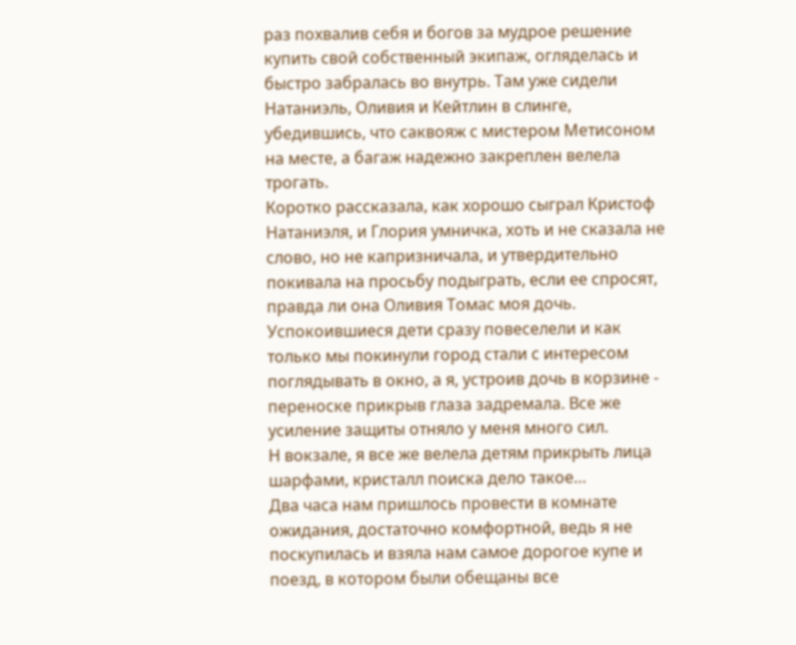раз похвалив себя и богов за мудрое решение купить свой собственный экипаж, огляделась и быстро забралась во внутрь. Там уже сидели Натаниэль, Оливия и Кейтлин в слинге, убедившись, что саквояж с мистером Метисоном на месте, а багаж надежно закреплен велела трогать.
Коротко рассказала, как хорошо сыграл Кристоф Натаниэля, и Глория умничка, хоть и не сказала не слово, но не капризничала, и утвердительно покивала на просьбу подыграть, если ее спросят, правда ли она Оливия Томас моя дочь.
Успокоившиеся дети сразу повеселели и как только мы покинули город стали с интересом поглядывать в окно, а я, устроив дочь в корзине - переноске прикрыв глаза задремала. Все же усиление защиты отняло у меня много сил.
Н вокзале, я все же велела детям прикрыть лица шарфами, кристалл поиска дело такое…
Два часа нам пришлось провести в комнате ожидания, достаточно комфортной, ведь я не поскупилась и взяла нам самое дорогое купе и поезд, в котором были обещаны все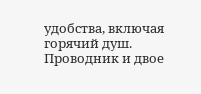удобства, включая горячий душ.
Проводник и двое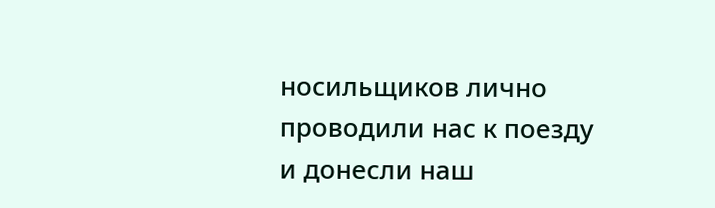носильщиков лично проводили нас к поезду и донесли наш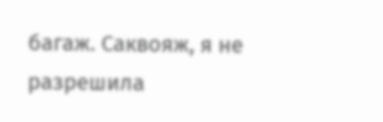багаж. Саквояж, я не разрешила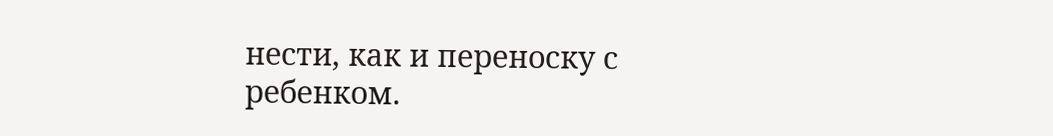нести, как и переноску с ребенком.